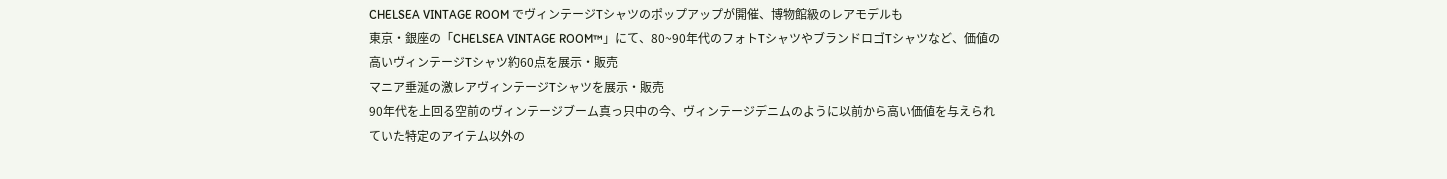CHELSEA VINTAGE ROOM でヴィンテージTシャツのポップアップが開催、博物館級のレアモデルも
東京・銀座の「CHELSEA VINTAGE ROOM™」にて、80~90年代のフォトTシャツやブランドロゴTシャツなど、価値の高いヴィンテージTシャツ約60点を展示・販売
マニア垂涎の激レアヴィンテージTシャツを展示・販売
90年代を上回る空前のヴィンテージブーム真っ只中の今、ヴィンテージデニムのように以前から高い価値を与えられていた特定のアイテム以外の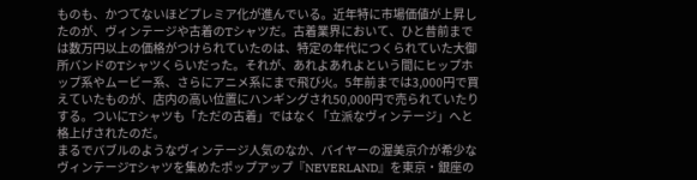ものも、かつてないほどプレミア化が進んでいる。近年特に市場価値が上昇したのが、ヴィンテージや古着のTシャツだ。古着業界において、ひと昔前までは数万円以上の価格がつけられていたのは、特定の年代につくられていた大御所バンドのTシャツくらいだった。それが、あれよあれよという間にヒップホップ系やムービー系、さらにアニメ系にまで飛び火。5年前までは3,000円で買えていたものが、店内の高い位置にハンギングされ50,000円で売られていたりする。ついにTシャツも「ただの古着」ではなく「立派なヴィンテージ」へと格上げされたのだ。
まるでバブルのようなヴィンテージ人気のなか、バイヤーの渥美京介が希少なヴィンテージTシャツを集めたポップアップ『NEVERLAND』を東京・銀座の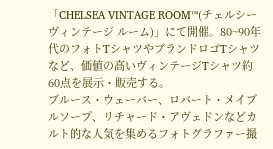「CHELSEA VINTAGE ROOM™(チェルシー ヴィンテージ ルーム)」にて開催。80~90年代のフォトTシャツやブランドロゴTシャツなど、価値の高いヴィンテージTシャツ約60点を展示・販売する。
ブルース・ウェーバー、ロバート・メイプルソープ、リチャード・アヴェドンなどカルト的な人気を集めるフォトグラファー撮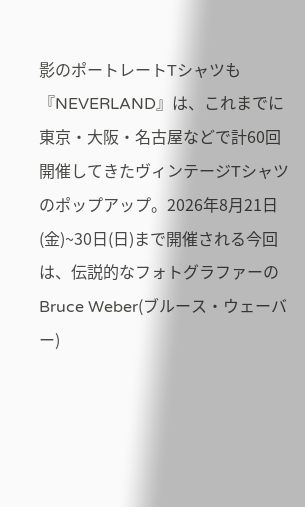影のポートレートTシャツも
『NEVERLAND』は、これまでに東京・大阪・名古屋などで計60回開催してきたヴィンテージTシャツのポップアップ。2026年8月21日(金)~30日(日)まで開催される今回は、伝説的なフォトグラファーのBruce Weber(ブルース・ウェーバー)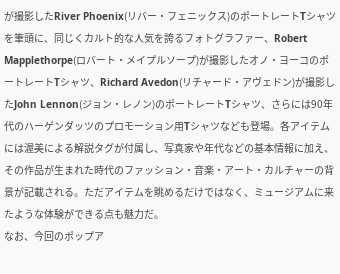が撮影したRiver Phoenix(リバー・フェニックス)のポートレートTシャツを筆頭に、同じくカルト的な人気を誇るフォトグラファー、Robert Mapplethorpe(ロバート・メイプルソープ)が撮影したオノ・ヨーコのポートレートTシャツ、Richard Avedon(リチャード・アヴェドン)が撮影したJohn Lennon(ジョン・レノン)のポートレートTシャツ、さらには90年代のハーゲンダッツのプロモーション用Tシャツなども登場。各アイテムには渥美による解説タグが付属し、写真家や年代などの基本情報に加え、その作品が生まれた時代のファッション・音楽・アート・カルチャーの背景が記載される。ただアイテムを眺めるだけではなく、ミュージアムに来たような体験ができる点も魅力だ。
なお、今回のポップア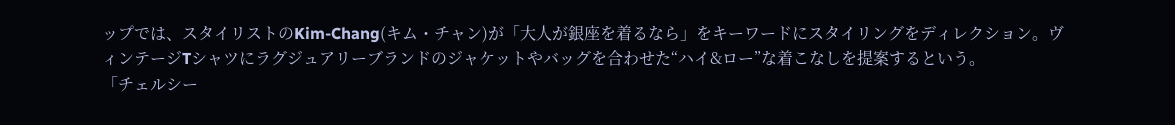ップでは、スタイリストのKim-Chang(キム・チャン)が「大人が銀座を着るなら」をキーワードにスタイリングをディレクション。ヴィンテージTシャツにラグジュアリーブランドのジャケットやバッグを合わせた“ハイ&ロー”な着こなしを提案するという。
「チェルシー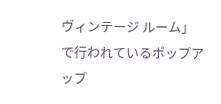ヴィンテージ ルーム」で行われているポップアップ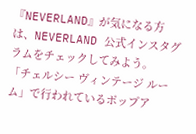『NEVERLAND』が気になる方は、NEVERLAND 公式インスタグラムをチェックしてみよう。
「チェルシー ヴィンテージ ルーム」で行われているポップア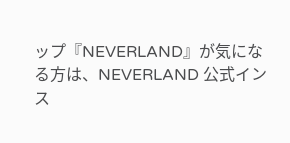ップ『NEVERLAND』が気になる方は、NEVERLAND 公式インス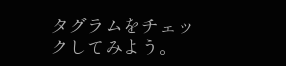タグラムをチェックしてみよう。